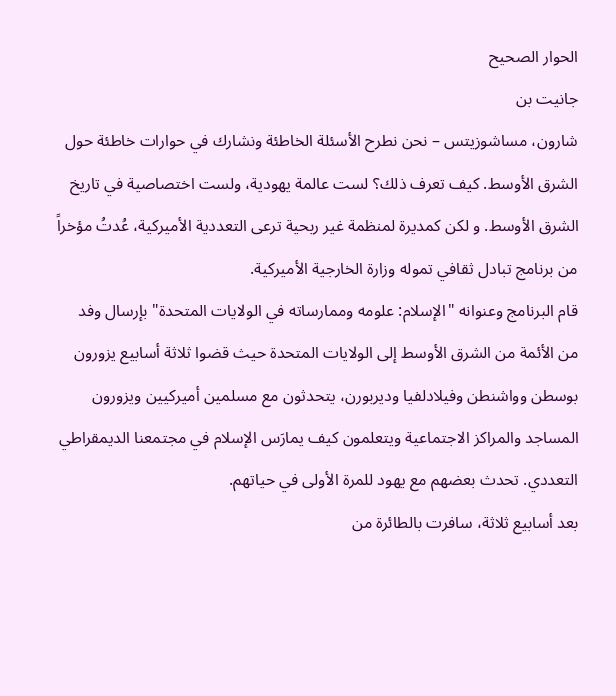الحوار الصحيح
جانيت بن
شارون، مساشوزيتس – نحن نطرح الأسئلة الخاطئة ونشارك في حوارات خاطئة حول الشرق الأوسط. كيف تعرف ذلك؟ لست عالمة يهودية، ولست اختصاصية في تاريخ الشرق الأوسط. و لكن كمديرة لمنظمة غير ربحية ترعى التعددية الأميركية، عُدتُ مؤخراً من برنامج تبادل ثقافي تموله وزارة الخارجية الأميركية.
قام البرنامج وعنوانه "الإسلام: علومه وممارساته في الولايات المتحدة" بإرسال وفد من الأئمة من الشرق الأوسط إلى الولايات المتحدة حيث قضوا ثلاثة أسابيع يزورون بوسطن وواشنطن وفيلادلفيا وديربورن، يتحدثون مع مسلمين أميركيين ويزورون المساجد والمراكز الاجتماعية ويتعلمون كيف يمارَس الإسلام في مجتمعنا الديمقراطي التعددي. تحدث بعضهم مع يهود للمرة الأولى في حياتهم.
بعد أسابيع ثلاثة، سافرت بالطائرة من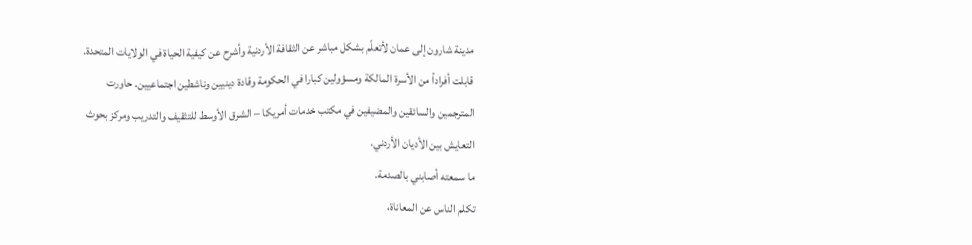مدينة شارون إلى عمان لأتعلّم بشكل مباشر عن الثقافة الأردنية وأشرح عن كيفية الحياة في الولايات المتحدة. قابلت أفراداً من الأسرة المالكة ومسؤولين كبارا في الحكومة وقادة دينيين وناشطين اجتماعيين. حاورت المترجمين والسائقين والمضيفين في مكتب خدمات أمريكا – الشرق الأوسط للتثقيف والتدريب ومركز بحوث التعايش بين الأديان الأردني.
ما سمعته أصابني بالصدمة.
تكلم الناس عن المعاناة،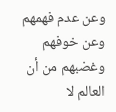وعن عدم فهمهم وعن خوفهم وغضبهم من أن العالم لا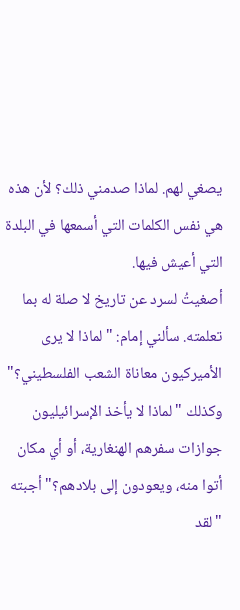يصغي لهم. لماذا صدمني ذلك؟ لأن هذه هي نفس الكلمات التي أسمعها في البلدة التي أعيش فيها.
أصغيتُ لسرد عن تاريخ لا صلة له بما تعلمته. سألني إمام: "لماذا لا يرى الأميركيون معاناة الشعب الفلسطيني؟" وكذلك "لماذا لا يأخذ الإسرائيليون جوازات سفرهم الهنغارية، أو أي مكان أتوا منه، ويعودون إلى بلادهم؟" أجبته "لقد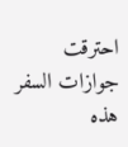احترقت جوازات السفر هذه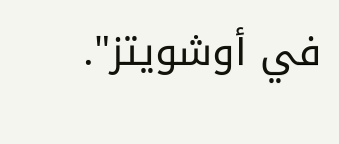في أوشويتز".